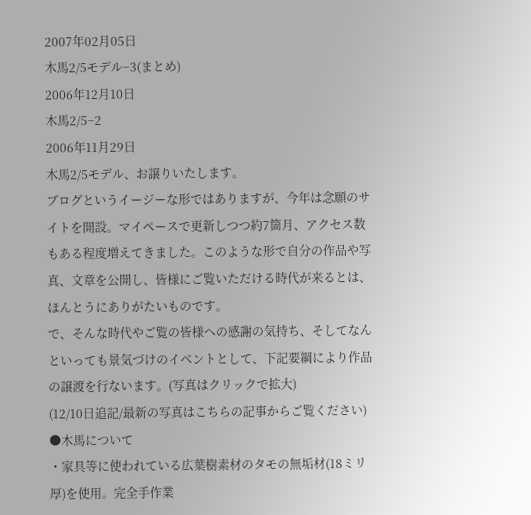2007年02月05日
木馬2/5モデル−3(まとめ)
2006年12月10日
木馬2/5−2
2006年11月29日
木馬2/5モデル、お譲りいたします。
ブログというイージーな形ではありますが、今年は念願のサイトを開設。マイペースで更新しつつ約7箇月、アクセス数もある程度増えてきました。このような形で自分の作品や写真、文章を公開し、皆様にご覧いただける時代が来るとは、ほんとうにありがたいものです。
で、そんな時代やご覧の皆様への感謝の気持ち、そしてなんといっても景気づけのイベントとして、下記要綱により作品の譲渡を行ないます。(写真はクリックで拡大)
(12/10日追記/最新の写真はこちらの記事からご覧ください)
●木馬について
・家具等に使われている広葉樹素材のタモの無垢材(18ミリ厚)を使用。完全手作業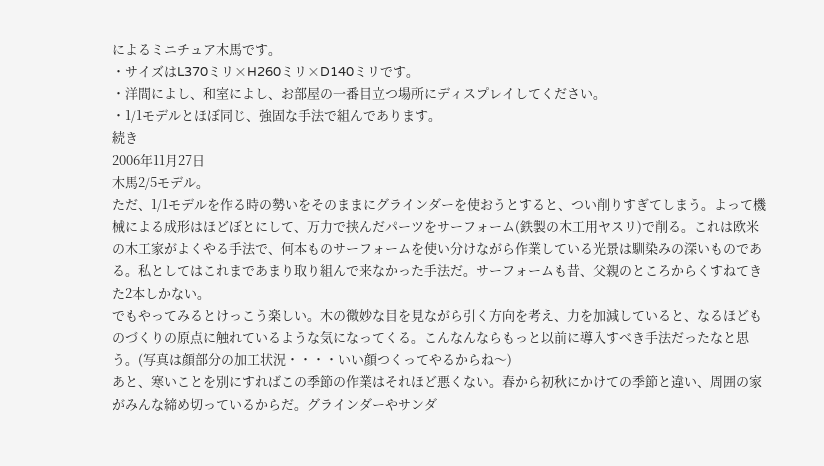によるミニチュア木馬です。
・サイズはL370ミリ×H260ミリ×D140ミリです。
・洋間によし、和室によし、お部屋の一番目立つ場所にディスプレイしてください。
・1/1モデルとほぼ同じ、強固な手法で組んであります。
続き
2006年11月27日
木馬2/5モデル。
ただ、1/1モデルを作る時の勢いをそのままにグラインダーを使おうとすると、つい削りすぎてしまう。よって機械による成形はほどぼとにして、万力で挟んだパーツをサーフォーム(鉄製の木工用ヤスリ)で削る。これは欧米の木工家がよくやる手法で、何本ものサーフォームを使い分けながら作業している光景は馴染みの深いものである。私としてはこれまであまり取り組んで来なかった手法だ。サーフォームも昔、父親のところからくすねてきた2本しかない。
でもやってみるとけっこう楽しい。木の微妙な目を見ながら引く方向を考え、力を加減していると、なるほどものづくりの原点に触れているような気になってくる。こんなんならもっと以前に導入すべき手法だったなと思う。(写真は顔部分の加工状況・・・・いい顔つくってやるからね〜)
あと、寒いことを別にすればこの季節の作業はそれほど悪くない。春から初秋にかけての季節と違い、周囲の家がみんな締め切っているからだ。グラインダーやサンダ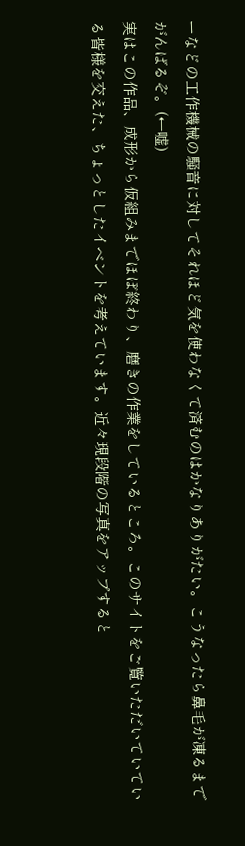ーなどの工作機械の騒音に対してそれほど気を使わなくて済むのはかなりありがたい。こうなったら鼻毛が凍るまでがんばるぞ。(←嘘)
実はこの作品、成形から仮組みまでほぼ終わり、磨きの作業をしているところ。このサイトをご覧いただいていている皆様を交えた、ちょっとしたイベントを考えています。近々現段階の写真をアップすると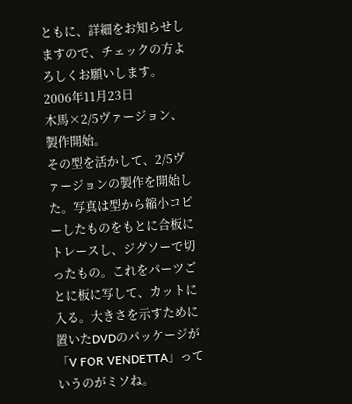ともに、詳細をお知らせしますので、チェックの方よろしくお願いします。
2006年11月23日
木馬×2/5ヴァージョン、製作開始。
その型を活かして、2/5ヴァージョンの製作を開始した。写真は型から縮小コピーしたものをもとに合板にトレースし、ジグソーで切ったもの。これをパーツごとに板に写して、カットに入る。大きさを示すために置いたDVDのパッケージが「V FOR VENDETTA」っていうのがミソね。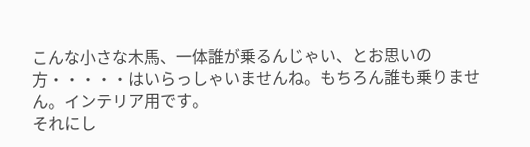こんな小さな木馬、一体誰が乗るんじゃい、とお思いの方・・・・・はいらっしゃいませんね。もちろん誰も乗りません。インテリア用です。
それにし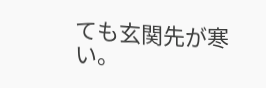ても玄関先が寒い。